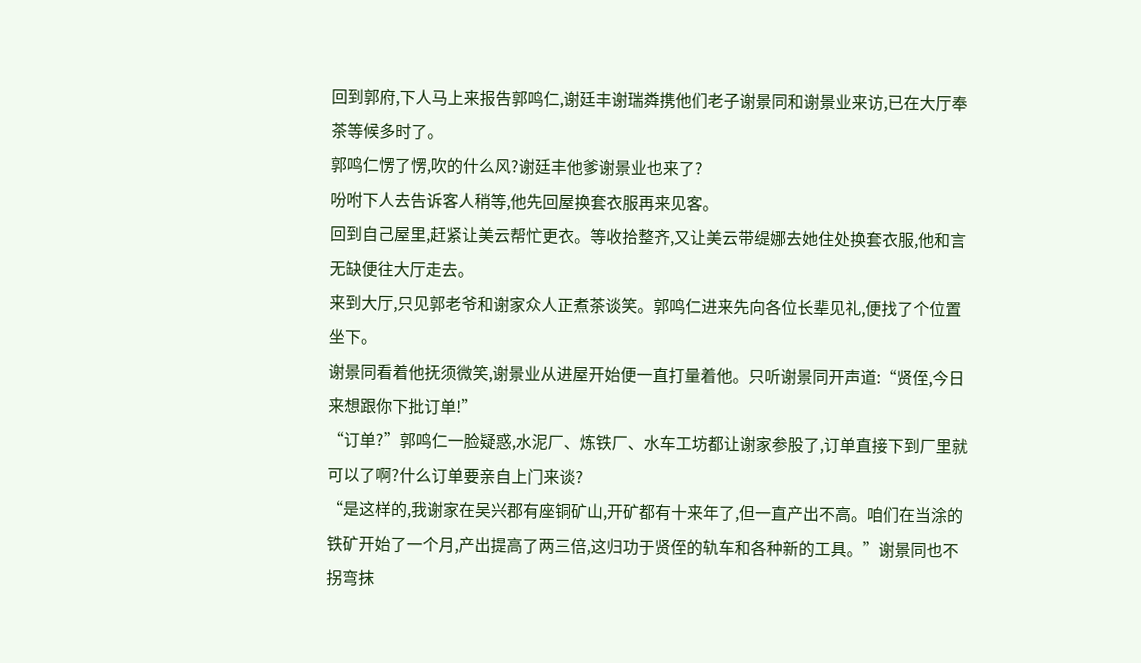回到郭府,下人马上来报告郭鸣仁,谢廷丰谢瑞粦携他们老子谢景同和谢景业来访,已在大厅奉茶等候多时了。
郭鸣仁愣了愣,吹的什么风?谢廷丰他爹谢景业也来了?
吩咐下人去告诉客人稍等,他先回屋换套衣服再来见客。
回到自己屋里,赶紧让美云帮忙更衣。等收拾整齐,又让美云带缇娜去她住处换套衣服,他和言无缺便往大厅走去。
来到大厅,只见郭老爷和谢家众人正煮茶谈笑。郭鸣仁进来先向各位长辈见礼,便找了个位置坐下。
谢景同看着他抚须微笑,谢景业从进屋开始便一直打量着他。只听谢景同开声道:“贤侄,今日来想跟你下批订单!”
“订单?”郭鸣仁一脸疑惑,水泥厂、炼铁厂、水车工坊都让谢家参股了,订单直接下到厂里就可以了啊?什么订单要亲自上门来谈?
“是这样的,我谢家在吴兴郡有座铜矿山,开矿都有十来年了,但一直产出不高。咱们在当涂的铁矿开始了一个月,产出提高了两三倍,这归功于贤侄的轨车和各种新的工具。”谢景同也不拐弯抹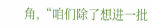角,“咱们除了想进一批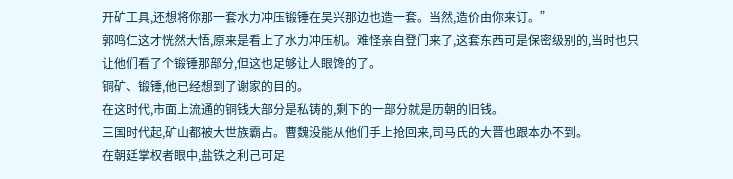开矿工具,还想将你那一套水力冲压锻锤在吴兴那边也造一套。当然,造价由你来订。”
郭鸣仁这才恍然大悟,原来是看上了水力冲压机。难怪亲自登门来了,这套东西可是保密级别的,当时也只让他们看了个锻锤那部分,但这也足够让人眼馋的了。
铜矿、锻锤,他已经想到了谢家的目的。
在这时代,市面上流通的铜钱大部分是私铸的,剩下的一部分就是历朝的旧钱。
三国时代起,矿山都被大世族霸占。曹魏没能从他们手上抢回来,司马氏的大晋也跟本办不到。
在朝廷掌权者眼中,盐铁之利己可足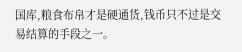国库,粮食布帛才是硬通货,钱币只不过是交易结算的手段之一。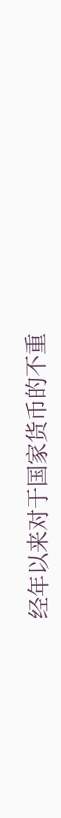经年以来对于国家货币的不重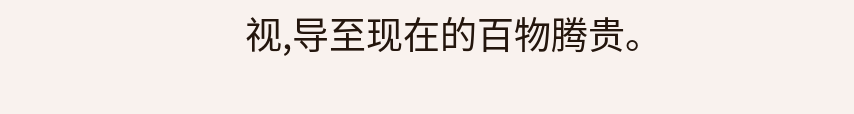视,导至现在的百物腾贵。